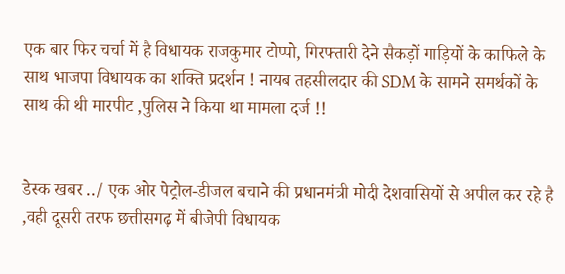एक बार फिर चर्चा में है विधायक राजकुमार टोप्पो, गिरफ्तारी देने सैकड़ों गाड़ियों के काफिले के साथ भाजपा विधायक का शक्ति प्रदर्शन ! नायब तहसीलदार की SDM के सामने समर्थकों के साथ की थी मारपीट ,पुलिस ने किया था मामला दर्ज !!


डेस्क खबर ../ एक ओर पेट्रोल-डीजल बचाने की प्रधानमंत्री मोदी देशवासियों से अपील कर रहे है ,वही दूसरी तरफ छत्तीसगढ़ में बीजेपी विधायक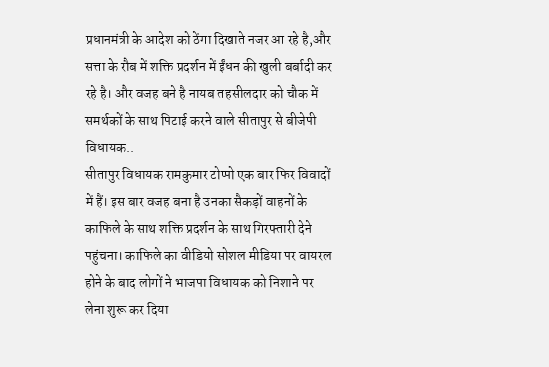प्रधानमंत्री के आदेश को ठेंगा दिखाते नजर आ रहे है,और सत्ता के रौब में शक्ति प्रदर्शन में ईंधन की खुली बर्बादी कर रहे है। और वजह बने है नायब तहसीलदार को चौक में समर्थकों के साथ पिटाई करने वाले सीतापुर से बीजेपी विधायक..
सीतापुर विधायक रामकुमार टोप्पो एक बार फिर विवादों में हैं। इस बार वजह बना है उनका सैकड़ों वाहनों के काफिले के साथ शक्ति प्रदर्शन के साथ गिरफ्तारी देने पहुंचना। काफिले का वीडियो सोशल मीडिया पर वायरल होने के बाद लोगों ने भाजपा विधायक को निशाने पर लेना शुरू कर दिया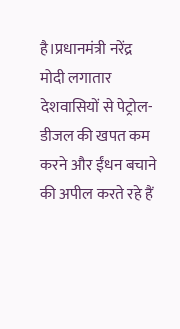है।प्रधानमंत्री नरेंद्र मोदी लगातार देशवासियों से पेट्रोल-डीजल की खपत कम करने और ईंधन बचाने की अपील करते रहे हैं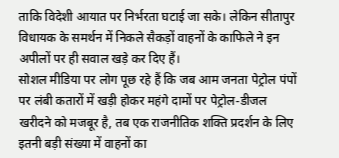ताकि विदेशी आयात पर निर्भरता घटाई जा सके। लेकिन सीतापुर विधायक के समर्थन में निकले सैकड़ों वाहनों के काफिले ने इन अपीलों पर ही सवाल खड़े कर दिए हैं।
सोशल मीडिया पर लोग पूछ रहे हैं कि जब आम जनता पेट्रोल पंपों पर लंबी कतारों में खड़ी होकर महंगे दामों पर पेट्रोल-डीजल खरीदने को मजबूर है, तब एक राजनीतिक शक्ति प्रदर्शन के लिए इतनी बड़ी संख्या में वाहनों का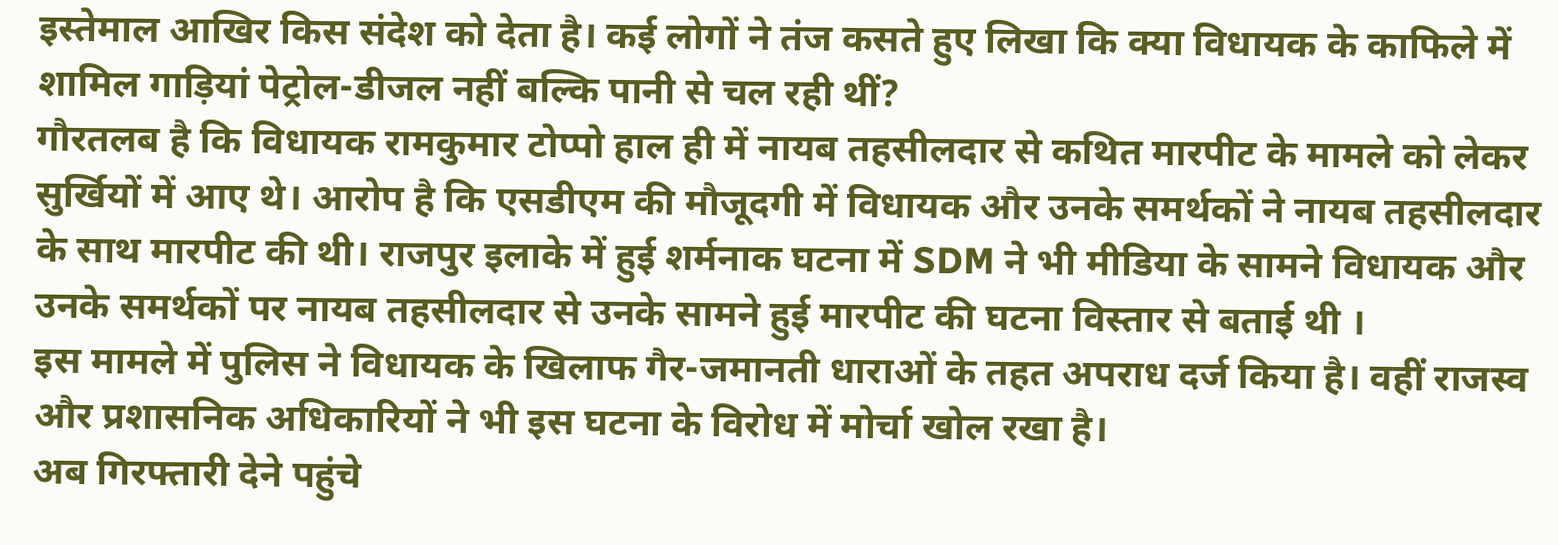इस्तेमाल आखिर किस संदेश को देता है। कई लोगों ने तंज कसते हुए लिखा कि क्या विधायक के काफिले में शामिल गाड़ियां पेट्रोल-डीजल नहीं बल्कि पानी से चल रही थीं?
गौरतलब है कि विधायक रामकुमार टोप्पो हाल ही में नायब तहसीलदार से कथित मारपीट के मामले को लेकर सुर्खियों में आए थे। आरोप है कि एसडीएम की मौजूदगी में विधायक और उनके समर्थकों ने नायब तहसीलदार के साथ मारपीट की थी। राजपुर इलाके में हुई शर्मनाक घटना में SDM ने भी मीडिया के सामने विधायक और उनके समर्थकों पर नायब तहसीलदार से उनके सामने हुई मारपीट की घटना विस्तार से बताई थी ।
इस मामले में पुलिस ने विधायक के खिलाफ गैर-जमानती धाराओं के तहत अपराध दर्ज किया है। वहीं राजस्व और प्रशासनिक अधिकारियों ने भी इस घटना के विरोध में मोर्चा खोल रखा है।
अब गिरफ्तारी देने पहुंचे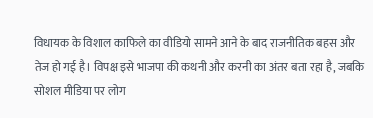विधायक के विशाल काफिले का वीडियो सामने आने के बाद राजनीतिक बहस और तेज हो गई है। विपक्ष इसे भाजपा की कथनी और करनी का अंतर बता रहा है, जबकि सोशल मीडिया पर लोग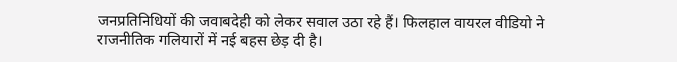जनप्रतिनिधियों की जवाबदेही को लेकर सवाल उठा रहे हैं। फिलहाल वायरल वीडियो ने राजनीतिक गलियारों में नई बहस छेड़ दी है।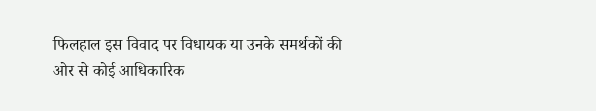फिलहाल इस विवाद पर विधायक या उनके समर्थकों की ओर से कोई आधिकारिक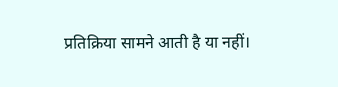प्रतिक्रिया सामने आती है या नहीं।